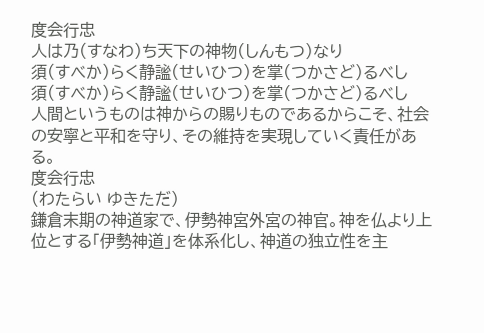度会行忠
人は乃(すなわ)ち天下の神物(しんもつ)なり
須(すべか)らく静謐(せいひつ)を掌(つかさど)るべし
須(すべか)らく静謐(せいひつ)を掌(つかさど)るべし
人間というものは神からの賜りものであるからこそ、社会の安寧と平和を守り、その維持を実現していく責任がある。
度会行忠
(わたらい ゆきただ)
鎌倉末期の神道家で、伊勢神宮外宮の神官。神を仏より上位とする「伊勢神道」を体系化し、神道の独立性を主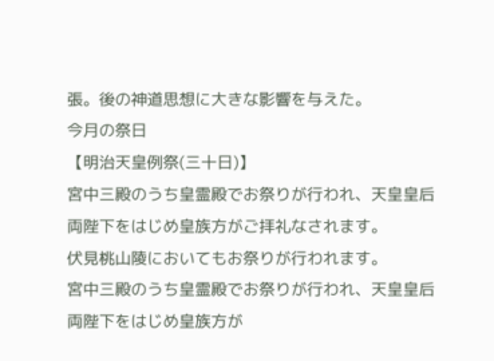張。後の神道思想に大きな影響を与えた。
今月の祭日
【明治天皇例祭(三十日)】
宮中三殿のうち皇霊殿でお祭りが行われ、天皇皇后両陛下をはじめ皇族方がご拝礼なされます。
伏見桃山陵においてもお祭りが行われます。
宮中三殿のうち皇霊殿でお祭りが行われ、天皇皇后両陛下をはじめ皇族方が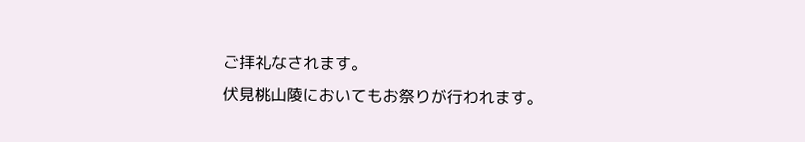ご拝礼なされます。
伏見桃山陵においてもお祭りが行われます。